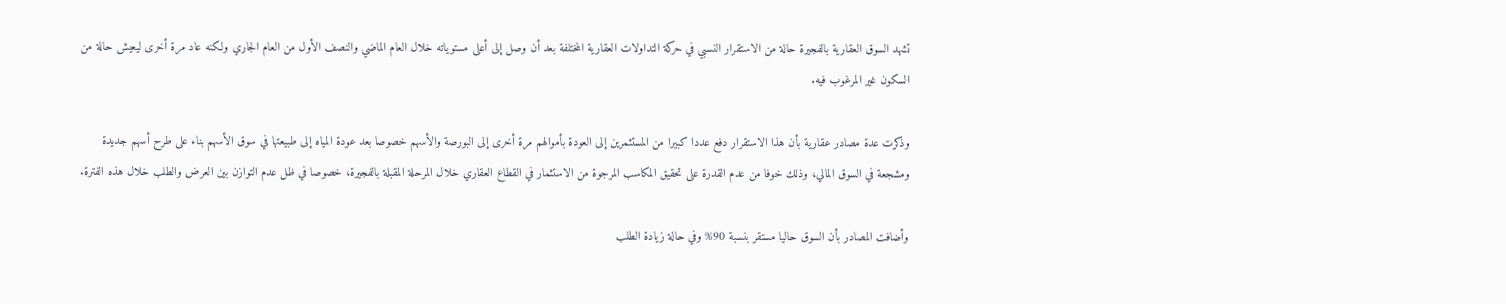تشهد السوق العقارية بالفجيرة حالة من الاستقرار النسبي في حركة التداولات العقارية المختلفة بعد أن وصل إلى أعلى مستوياته خلال العام الماضي والنصف الأول من العام الجاري ولكنه عاد مرة أخرى ليعيش حالة من السكون غير المرغوب فيه.

وذكرت عدة مصادر عقارية بأن هذا الاستقرار دفع عددا كبيرا من المستثمرين إلى العودة بأموالهم مرة أخرى إلى البورصة والأسهم خصوصا بعد عودة المياه إلى طبيعتها في سوق الأسهم بناء على طرح أسهم جديدة ومشجعة في السوق المالي، وذلك خوفا من عدم القدرة على تحقيق المكاسب المرجوة من الاستثمار في القطاع العقاري خلال المرحلة المقبلة بالفجيرة، خصوصا في ظل عدم التوازن بين العرض والطلب خلال هذه الفترة.

وأضافت المصادر بأن السوق حاليا مستقر بنسبة 90% وفي حالة زيادة الطلب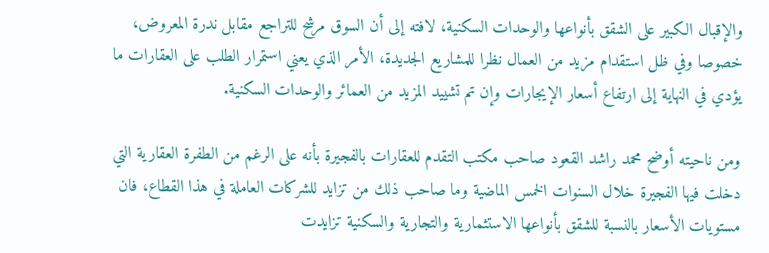والإقبال الكبير على الشقق بأنواعها والوحدات السكنية، لافته إلى أن السوق مرشح للتراجع مقابل ندرة المعروض، خصوصا وفي ظل استقدام مزيد من العمال نظرا للمشاريع الجديدة، الأمر الذي يعني استمرار الطلب على العقارات ما يؤدي في النهاية إلى ارتفاع أسعار الإيجارات وإن تم تشييد المزيد من العمائر والوحدات السكنية.

ومن ناحيته أوضح محمد راشد القعود صاحب مكتب التقدم للعقارات بالفجيرة بأنه على الرغم من الطفرة العقارية التي دخلت فيها الفجيرة خلال السنوات الخمس الماضية وما صاحب ذلك من تزايد للشركات العاملة في هذا القطاع، فان مستويات الأسعار بالنسبة للشقق بأنواعها الاستثمارية والتجارية والسكنية تزايدت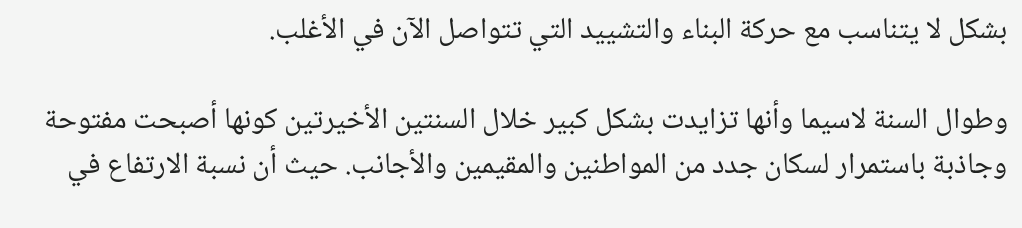بشكل لا يتناسب مع حركة البناء والتشييد التي تتواصل الآن في الأغلب.

وطوال السنة لاسيما وأنها تزايدت بشكل كبير خلال السنتين الأخيرتين كونها أصبحت مفتوحة وجاذبة باستمرار لسكان جدد من المواطنين والمقيمين والأجانب. حيث أن نسبة الارتفاع في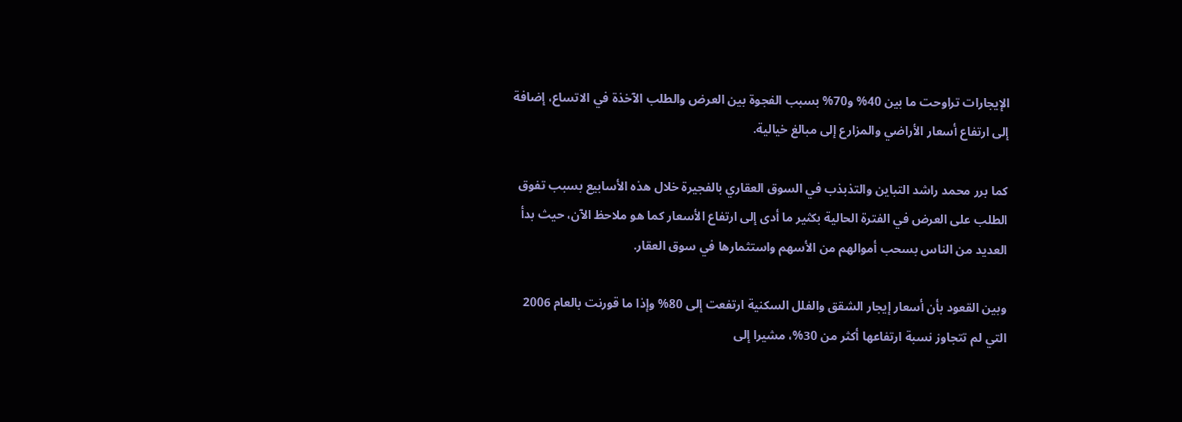الإيجارات تراوحت ما بين 40% و70% بسبب الفجوة بين العرض والطلب الآخذة في الاتساع، إضافة إلى ارتفاع أسعار الأراضي والمزارع إلى مبالغ خيالية.

كما برر محمد راشد التباين والتذبذب في السوق العقاري بالفجيرة خلال هذه الأسابيع بسبب تفوق الطلب على العرض في الفترة الحالية بكثير ما أدى إلى ارتفاع الأسعار كما هو ملاحظ الآن، حيث بدأ العديد من الناس بسحب أموالهم من الأسهم واستثمارها في سوق العقار.

وبين القعود بأن أسعار إيجار الشقق والفلل السكنية ارتفعت إلى 80% وإذا ما قورنت بالعام 2006 التي لم تتجاوز نسبة ارتفاعها أكثر من 30%، مشيرا إلى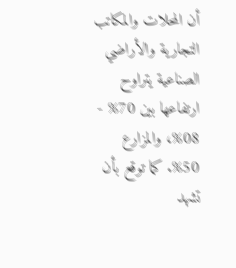أن المحلات والمكاتب التجارية والأراضي الصناعية يتراوح ارتفاعها بين 70% - 08%، والمزارع 50%. كما توقع بأن تشهد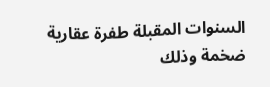السنوات المقبلة طفرة عقارية ضخمة وذلك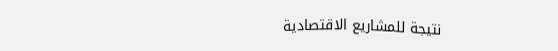نتيجة للمشاريع الاقتصادية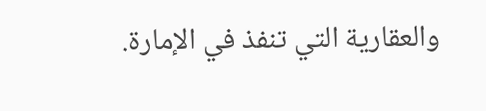والعقارية التي تنفذ في الإمارة.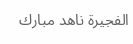الفجيرة ناهد مبارك